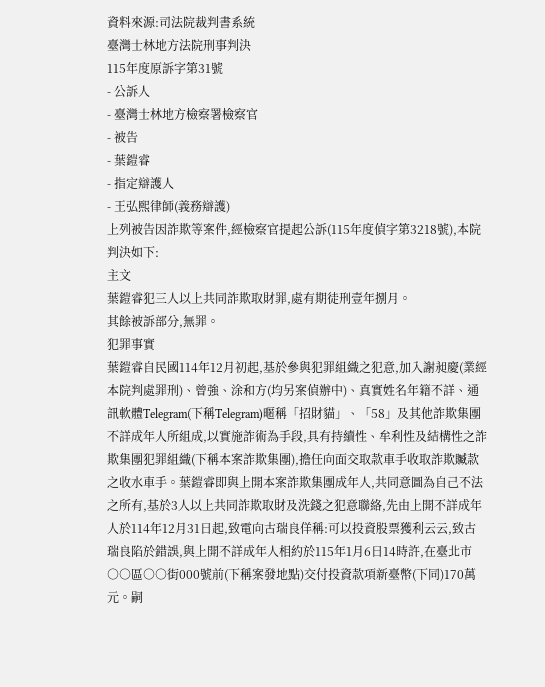資料來源:司法院裁判書系統
臺灣士林地方法院刑事判決
115年度原訴字第31號
- 公訴人
- 臺灣士林地方檢察署檢察官
- 被告
- 葉鎧睿
- 指定辯護人
- 王弘熙律師(義務辯護)
上列被告因詐欺等案件,經檢察官提起公訴(115年度偵字第3218號),本院判決如下:
主文
葉鎧睿犯三人以上共同詐欺取財罪,處有期徒刑壹年捌月。
其餘被訴部分,無罪。
犯罪事實
葉鎧睿自民國114年12月初起,基於參與犯罪組織之犯意,加入謝昶慶(業經本院判處罪刑)、曾強、涂和方(均另案偵辦中)、真實姓名年籍不詳、通訊軟體Telegram(下稱Telegram)暱稱「招財貓」、「58」及其他詐欺集團不詳成年人所組成,以實施詐術為手段,具有持續性、牟利性及結構性之詐欺集團犯罪組織(下稱本案詐欺集團),擔任向面交取款車手收取詐欺贓款之收水車手。葉鎧睿即與上開本案詐欺集團成年人,共同意圖為自己不法之所有,基於3人以上共同詐欺取財及洗錢之犯意聯絡,先由上開不詳成年人於114年12月31日起,致電向古瑞良佯稱:可以投資股票獲利云云,致古瑞良陷於錯誤,與上開不詳成年人相約於115年1月6日14時許,在臺北市○○區○○街000號前(下稱案發地點)交付投資款項新臺幣(下同)170萬元。嗣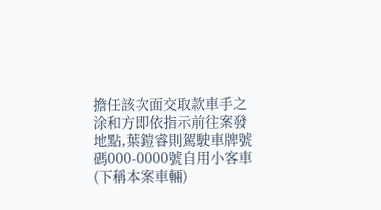擔任該次面交取款車手之涂和方即依指示前往案發地點,葉鎧睿則駕駛車牌號碼000-0000號自用小客車(下稱本案車輛)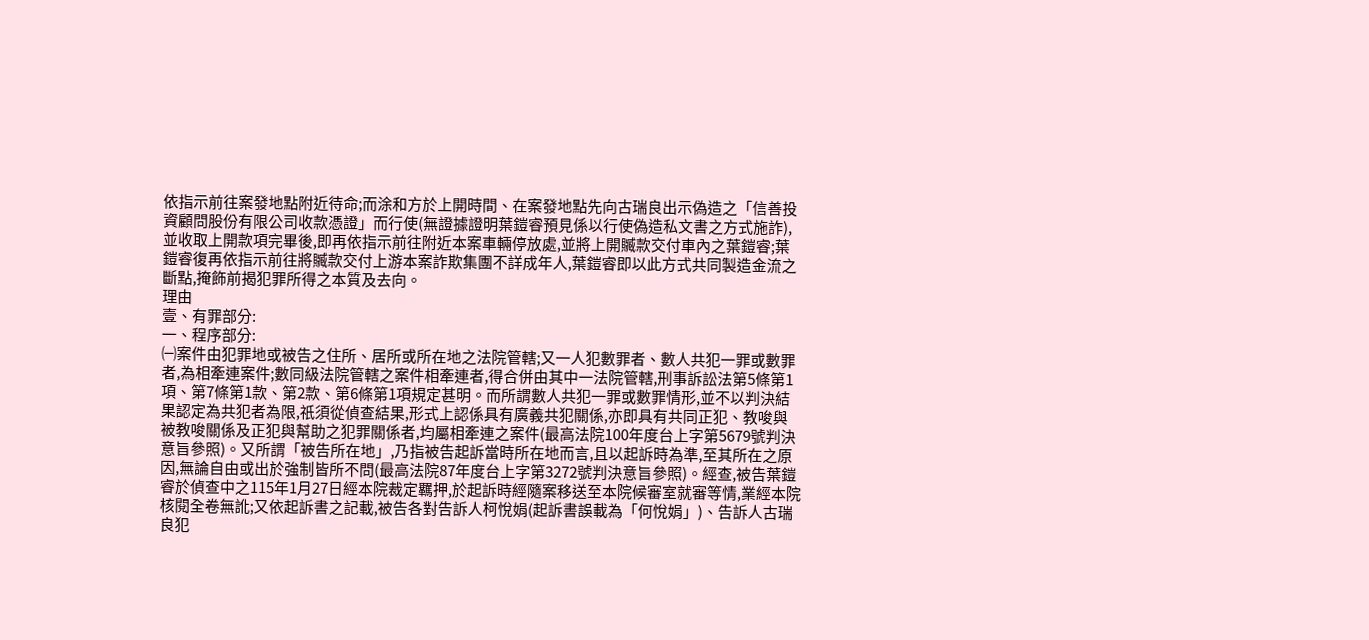依指示前往案發地點附近待命;而涂和方於上開時間、在案發地點先向古瑞良出示偽造之「信善投資顧問股份有限公司收款憑證」而行使(無證據證明葉鎧睿預見係以行使偽造私文書之方式施詐),並收取上開款項完畢後,即再依指示前往附近本案車輛停放處,並將上開贓款交付車內之葉鎧睿;葉鎧睿復再依指示前往將贓款交付上游本案詐欺集團不詳成年人,葉鎧睿即以此方式共同製造金流之斷點,掩飾前揭犯罪所得之本質及去向。
理由
壹、有罪部分:
一、程序部分:
㈠案件由犯罪地或被告之住所、居所或所在地之法院管轄;又一人犯數罪者、數人共犯一罪或數罪者,為相牽連案件;數同級法院管轄之案件相牽連者,得合併由其中一法院管轄,刑事訴訟法第5條第1項、第7條第1款、第2款、第6條第1項規定甚明。而所謂數人共犯一罪或數罪情形,並不以判決結果認定為共犯者為限,祇須從偵查結果,形式上認係具有廣義共犯關係,亦即具有共同正犯、教唆與被教唆關係及正犯與幫助之犯罪關係者,均屬相牽連之案件(最高法院100年度台上字第5679號判決意旨參照)。又所謂「被告所在地」,乃指被告起訴當時所在地而言,且以起訴時為準,至其所在之原因,無論自由或出於強制皆所不問(最高法院87年度台上字第3272號判決意旨參照)。經查,被告葉鎧睿於偵查中之115年1月27日經本院裁定羈押,於起訴時經隨案移送至本院候審室就審等情,業經本院核閱全卷無訛;又依起訴書之記載,被告各對告訴人柯悅娟(起訴書誤載為「何悅娟」)、告訴人古瑞良犯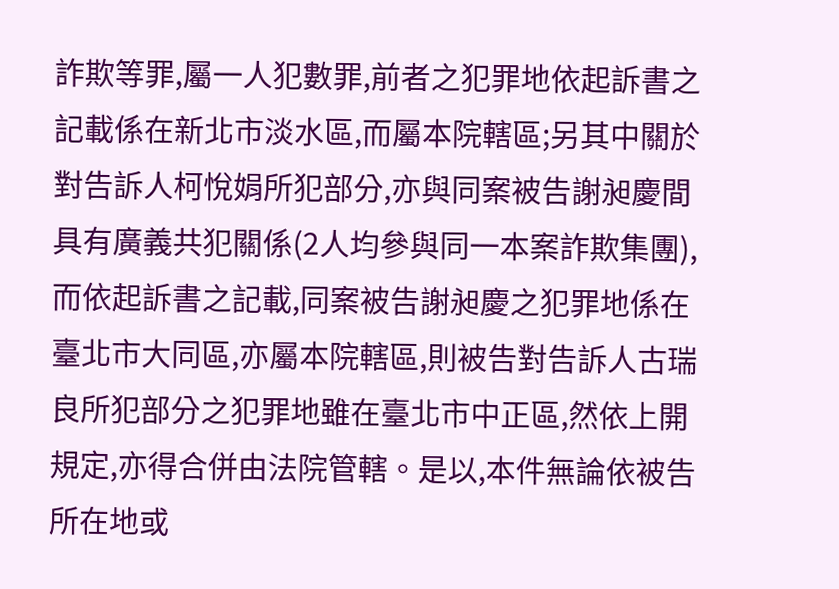詐欺等罪,屬一人犯數罪,前者之犯罪地依起訴書之記載係在新北市淡水區,而屬本院轄區;另其中關於對告訴人柯悅娟所犯部分,亦與同案被告謝昶慶間具有廣義共犯關係(2人均參與同一本案詐欺集團),而依起訴書之記載,同案被告謝昶慶之犯罪地係在臺北市大同區,亦屬本院轄區,則被告對告訴人古瑞良所犯部分之犯罪地雖在臺北市中正區,然依上開規定,亦得合併由法院管轄。是以,本件無論依被告所在地或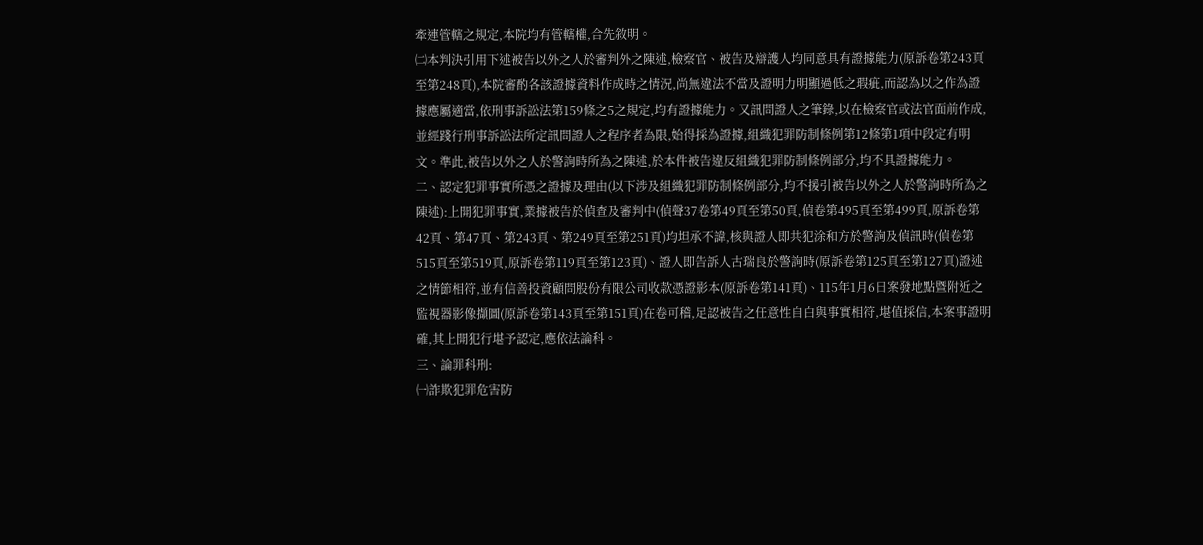牽連管轄之規定,本院均有管轄權,合先敘明。
㈡本判決引用下述被告以外之人於審判外之陳述,檢察官、被告及辯護人均同意具有證據能力(原訴卷第243頁至第248頁),本院審酌各該證據資料作成時之情況,尚無違法不當及證明力明顯過低之瑕疵,而認為以之作為證據應屬適當,依刑事訴訟法第159條之5之規定,均有證據能力。又訊問證人之筆錄,以在檢察官或法官面前作成,並經踐行刑事訴訟法所定訊問證人之程序者為限,始得採為證據,組織犯罪防制條例第12條第1項中段定有明文。準此,被告以外之人於警詢時所為之陳述,於本件被告違反組織犯罪防制條例部分,均不具證據能力。
二、認定犯罪事實所憑之證據及理由(以下涉及組織犯罪防制條例部分,均不援引被告以外之人於警詢時所為之陳述):上開犯罪事實,業據被告於偵查及審判中(偵聲37卷第49頁至第50頁,偵卷第495頁至第499頁,原訴卷第42頁、第47頁、第243頁、第249頁至第251頁)均坦承不諱,核與證人即共犯涂和方於警詢及偵訊時(偵卷第515頁至第519頁,原訴卷第119頁至第123頁)、證人即告訴人古瑞良於警詢時(原訴卷第125頁至第127頁)證述之情節相符,並有信善投資顧問股份有限公司收款憑證影本(原訴卷第141頁)、115年1月6日案發地點暨附近之監視器影像擷圖(原訴卷第143頁至第151頁)在卷可稽,足認被告之任意性自白與事實相符,堪值採信,本案事證明確,其上開犯行堪予認定,應依法論科。
三、論罪科刑:
㈠詐欺犯罪危害防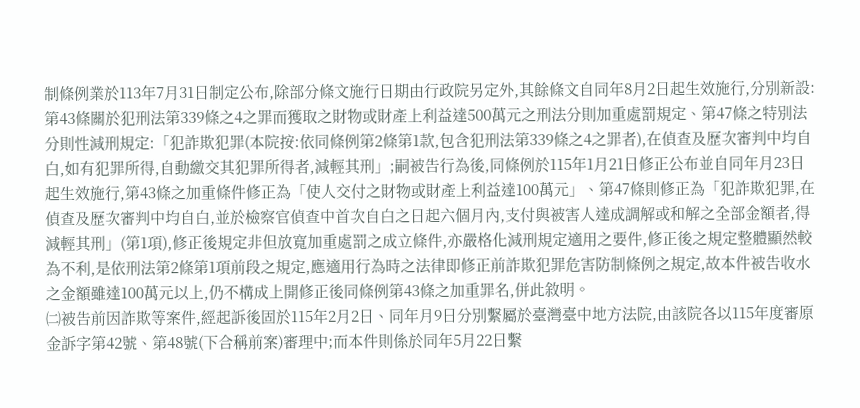制條例業於113年7月31日制定公布,除部分條文施行日期由行政院另定外,其餘條文自同年8月2日起生效施行,分別新設:第43條關於犯刑法第339條之4之罪而獲取之財物或財產上利益達500萬元之刑法分則加重處罰規定、第47條之特別法分則性減刑規定:「犯詐欺犯罪(本院按:依同條例第2條第1款,包含犯刑法第339條之4之罪者),在偵查及歷次審判中均自白,如有犯罪所得,自動繳交其犯罪所得者,減輕其刑」;嗣被告行為後,同條例於115年1月21日修正公布並自同年月23日起生效施行,第43條之加重條件修正為「使人交付之財物或財產上利益達100萬元」、第47條則修正為「犯詐欺犯罪,在偵查及歷次審判中均自白,並於檢察官偵查中首次自白之日起六個月內,支付與被害人達成調解或和解之全部金額者,得減輕其刑」(第1項),修正後規定非但放寬加重處罰之成立條件,亦嚴格化減刑規定適用之要件,修正後之規定整體顯然較為不利,是依刑法第2條第1項前段之規定,應適用行為時之法律即修正前詐欺犯罪危害防制條例之規定,故本件被告收水之金額雖達100萬元以上,仍不構成上開修正後同條例第43條之加重罪名,併此敘明。
㈡被告前因詐欺等案件,經起訴後固於115年2月2日、同年月9日分別繫屬於臺灣臺中地方法院,由該院各以115年度審原金訴字第42號、第48號(下合稱前案)審理中;而本件則係於同年5月22日繫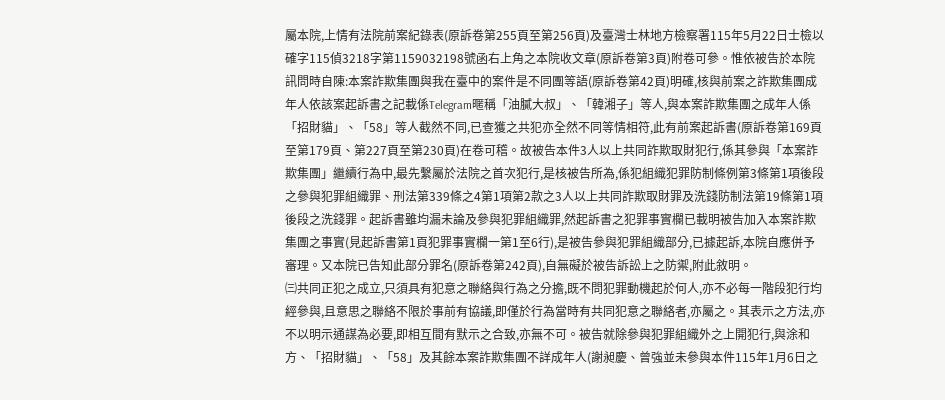屬本院,上情有法院前案紀錄表(原訴卷第255頁至第256頁)及臺灣士林地方檢察署115年5月22日士檢以確字115偵3218字第1159032198號函右上角之本院收文章(原訴卷第3頁)附卷可參。惟依被告於本院訊問時自陳:本案詐欺集團與我在臺中的案件是不同團等語(原訴卷第42頁)明確,核與前案之詐欺集團成年人依該案起訴書之記載係Telegram暱稱「油膩大叔」、「韓湘子」等人,與本案詐欺集團之成年人係「招財貓」、「58」等人截然不同,已查獲之共犯亦全然不同等情相符,此有前案起訴書(原訴卷第169頁至第179頁、第227頁至第230頁)在卷可稽。故被告本件3人以上共同詐欺取財犯行,係其參與「本案詐欺集團」繼續行為中,最先繫屬於法院之首次犯行,是核被告所為,係犯組織犯罪防制條例第3條第1項後段之參與犯罪組織罪、刑法第339條之4第1項第2款之3人以上共同詐欺取財罪及洗錢防制法第19條第1項後段之洗錢罪。起訴書雖均漏未論及參與犯罪組織罪,然起訴書之犯罪事實欄已載明被告加入本案詐欺集團之事實(見起訴書第1頁犯罪事實欄一第1至6行),是被告參與犯罪組織部分,已據起訴,本院自應併予審理。又本院已告知此部分罪名(原訴卷第242頁),自無礙於被告訴訟上之防禦,附此敘明。
㈢共同正犯之成立,只須具有犯意之聯絡與行為之分擔,既不問犯罪動機起於何人,亦不必每一階段犯行均經參與,且意思之聯絡不限於事前有協議,即僅於行為當時有共同犯意之聯絡者,亦屬之。其表示之方法,亦不以明示通謀為必要,即相互間有默示之合致,亦無不可。被告就除參與犯罪組織外之上開犯行,與涂和方、「招財貓」、「58」及其餘本案詐欺集團不詳成年人(謝昶慶、曾強並未參與本件115年1月6日之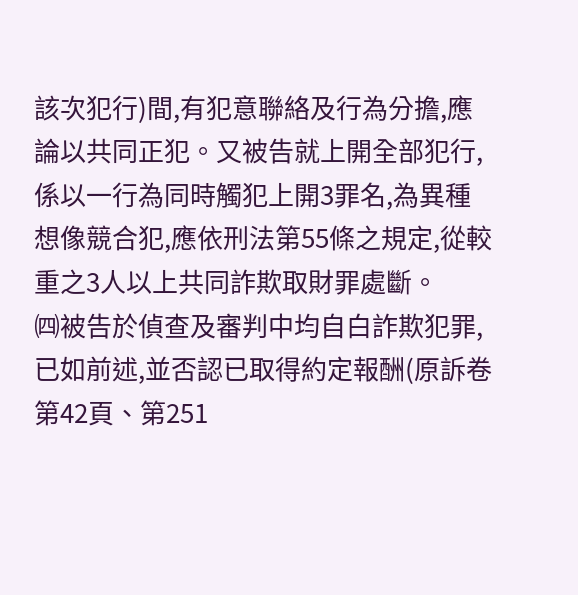該次犯行)間,有犯意聯絡及行為分擔,應論以共同正犯。又被告就上開全部犯行,係以一行為同時觸犯上開3罪名,為異種想像競合犯,應依刑法第55條之規定,從較重之3人以上共同詐欺取財罪處斷。
㈣被告於偵查及審判中均自白詐欺犯罪,已如前述,並否認已取得約定報酬(原訴卷第42頁、第251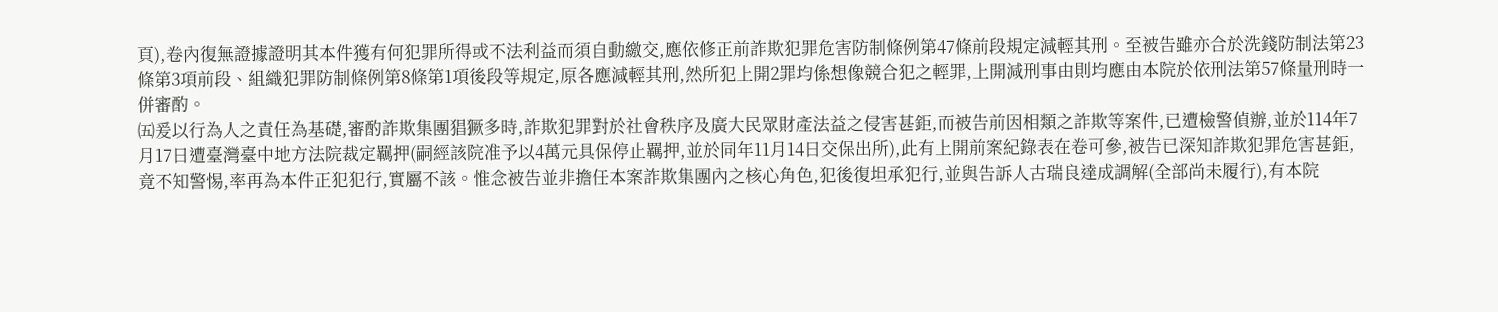頁),卷內復無證據證明其本件獲有何犯罪所得或不法利益而須自動繳交,應依修正前詐欺犯罪危害防制條例第47條前段規定減輕其刑。至被告雖亦合於洗錢防制法第23條第3項前段、組織犯罪防制條例第8條第1項後段等規定,原各應減輕其刑,然所犯上開2罪均係想像競合犯之輕罪,上開減刑事由則均應由本院於依刑法第57條量刑時一併審酌。
㈤爰以行為人之責任為基礎,審酌詐欺集團猖獗多時,詐欺犯罪對於社會秩序及廣大民眾財產法益之侵害甚鉅,而被告前因相類之詐欺等案件,已遭檢警偵辦,並於114年7月17日遭臺灣臺中地方法院裁定羈押(嗣經該院准予以4萬元具保停止羈押,並於同年11月14日交保出所),此有上開前案紀錄表在卷可參,被告已深知詐欺犯罪危害甚鉅,竟不知警惕,率再為本件正犯犯行,實屬不該。惟念被告並非擔任本案詐欺集團內之核心角色,犯後復坦承犯行,並與告訴人古瑞良達成調解(全部尚未履行),有本院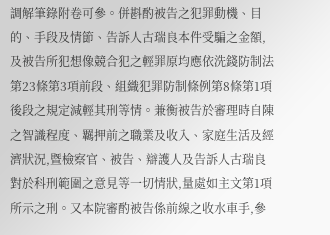調解筆錄附卷可參。併斟酌被告之犯罪動機、目的、手段及情節、告訴人古瑞良本件受騙之金額,及被告所犯想像競合犯之輕罪原均應依洗錢防制法第23條第3項前段、組織犯罪防制條例第8條第1項後段之規定減輕其刑等情。兼衡被告於審理時自陳之智識程度、羈押前之職業及收入、家庭生活及經濟狀況,暨檢察官、被告、辯護人及告訴人古瑞良對於科刑範圍之意見等一切情狀,量處如主文第1項所示之刑。又本院審酌被告係前線之收水車手,參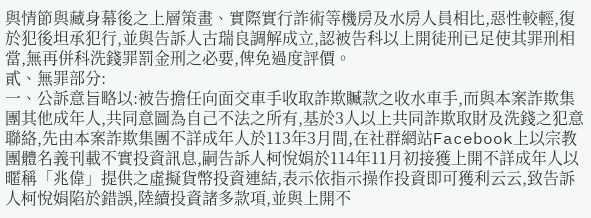與情節與藏身幕後之上層策畫、實際實行詐術等機房及水房人員相比,惡性較輕,復於犯後坦承犯行,並與告訴人古瑞良調解成立,認被告科以上開徒刑已足使其罪刑相當,無再併科洗錢罪罰金刑之必要,俾免過度評價。
貳、無罪部分:
一、公訴意旨略以:被告擔任向面交車手收取詐欺贓款之收水車手,而與本案詐欺集團其他成年人,共同意圖為自己不法之所有,基於3人以上共同詐欺取財及洗錢之犯意聯絡,先由本案詐欺集團不詳成年人於113年3月間,在社群網站Facebook上以宗教團體名義刊載不實投資訊息,嗣告訴人柯悅娟於114年11月初接獲上開不詳成年人以暱稱「兆偉」提供之虛擬貨幣投資連結,表示依指示操作投資即可獲利云云,致告訴人柯悅娟陷於錯誤,陸續投資諸多款項,並與上開不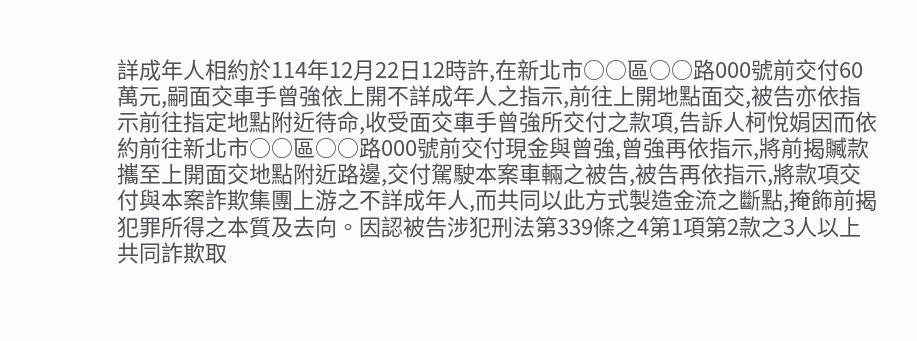詳成年人相約於114年12月22日12時許,在新北市○○區○○路000號前交付60萬元,嗣面交車手曾強依上開不詳成年人之指示,前往上開地點面交,被告亦依指示前往指定地點附近待命,收受面交車手曾強所交付之款項,告訴人柯悅娟因而依約前往新北市○○區○○路000號前交付現金與曾強,曾強再依指示,將前揭贓款攜至上開面交地點附近路邊,交付駕駛本案車輛之被告,被告再依指示,將款項交付與本案詐欺集團上游之不詳成年人,而共同以此方式製造金流之斷點,掩飾前揭犯罪所得之本質及去向。因認被告涉犯刑法第339條之4第1項第2款之3人以上共同詐欺取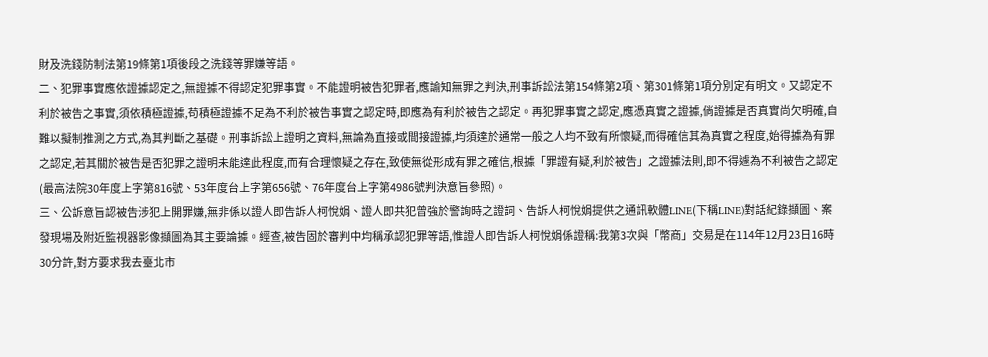財及洗錢防制法第19條第1項後段之洗錢等罪嫌等語。
二、犯罪事實應依證據認定之,無證據不得認定犯罪事實。不能證明被告犯罪者,應諭知無罪之判決,刑事訴訟法第154條第2項、第301條第1項分別定有明文。又認定不利於被告之事實,須依積極證據,苟積極證據不足為不利於被告事實之認定時,即應為有利於被告之認定。再犯罪事實之認定,應憑真實之證據,倘證據是否真實尚欠明確,自難以擬制推測之方式,為其判斷之基礎。刑事訴訟上證明之資料,無論為直接或間接證據,均須達於通常一般之人均不致有所懷疑,而得確信其為真實之程度,始得據為有罪之認定,若其關於被告是否犯罪之證明未能達此程度,而有合理懷疑之存在,致使無從形成有罪之確信,根據「罪證有疑,利於被告」之證據法則,即不得遽為不利被告之認定(最高法院30年度上字第816號、53年度台上字第656號、76年度台上字第4986號判決意旨參照)。
三、公訴意旨認被告涉犯上開罪嫌,無非係以證人即告訴人柯悅娟、證人即共犯曾強於警詢時之證詞、告訴人柯悅娟提供之通訊軟體LINE(下稱LINE)對話紀錄擷圖、案發現場及附近監視器影像擷圖為其主要論據。經查,被告固於審判中均稱承認犯罪等語,惟證人即告訴人柯悅娟係證稱:我第3次與「幣商」交易是在114年12月23日16時30分許,對方要求我去臺北市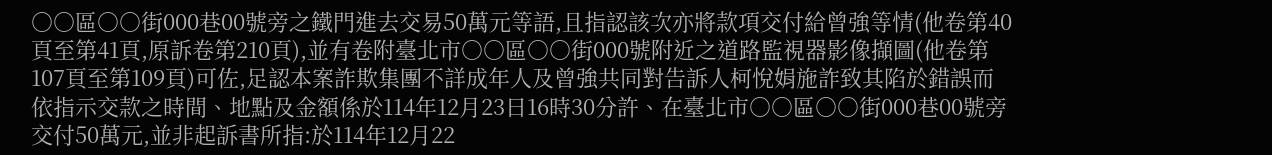○○區○○街000巷00號旁之鐵門進去交易50萬元等語,且指認該次亦將款項交付給曾強等情(他卷第40頁至第41頁,原訴卷第210頁),並有卷附臺北市○○區○○街000號附近之道路監視器影像擷圖(他卷第107頁至第109頁)可佐,足認本案詐欺集團不詳成年人及曾強共同對告訴人柯悅娟施詐致其陷於錯誤而依指示交款之時間、地點及金額係於114年12月23日16時30分許、在臺北市○○區○○街000巷00號旁交付50萬元,並非起訴書所指:於114年12月22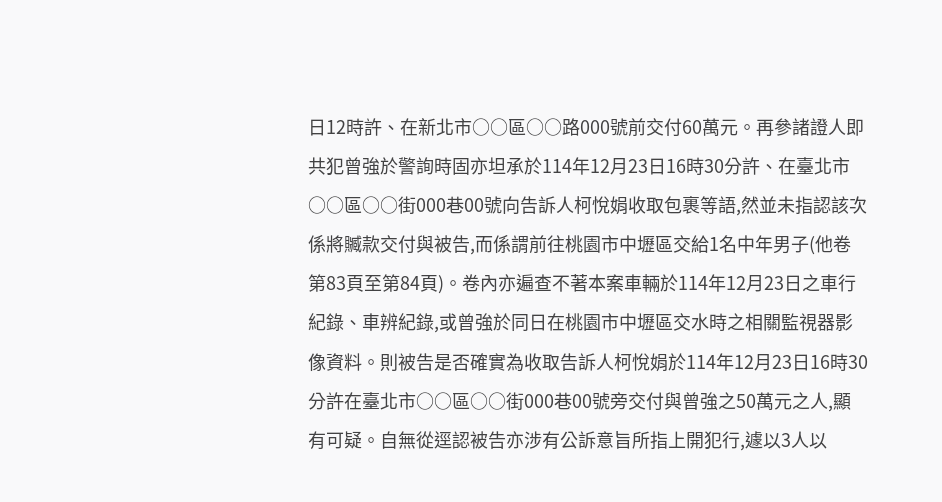日12時許、在新北市○○區○○路000號前交付60萬元。再參諸證人即共犯曾強於警詢時固亦坦承於114年12月23日16時30分許、在臺北市○○區○○街000巷00號向告訴人柯悅娟收取包裹等語,然並未指認該次係將贓款交付與被告,而係謂前往桃園市中壢區交給1名中年男子(他卷第83頁至第84頁)。卷內亦遍查不著本案車輛於114年12月23日之車行紀錄、車辨紀錄,或曾強於同日在桃園市中壢區交水時之相關監視器影像資料。則被告是否確實為收取告訴人柯悅娟於114年12月23日16時30分許在臺北市○○區○○街000巷00號旁交付與曾強之50萬元之人,顯有可疑。自無從逕認被告亦涉有公訴意旨所指上開犯行,遽以3人以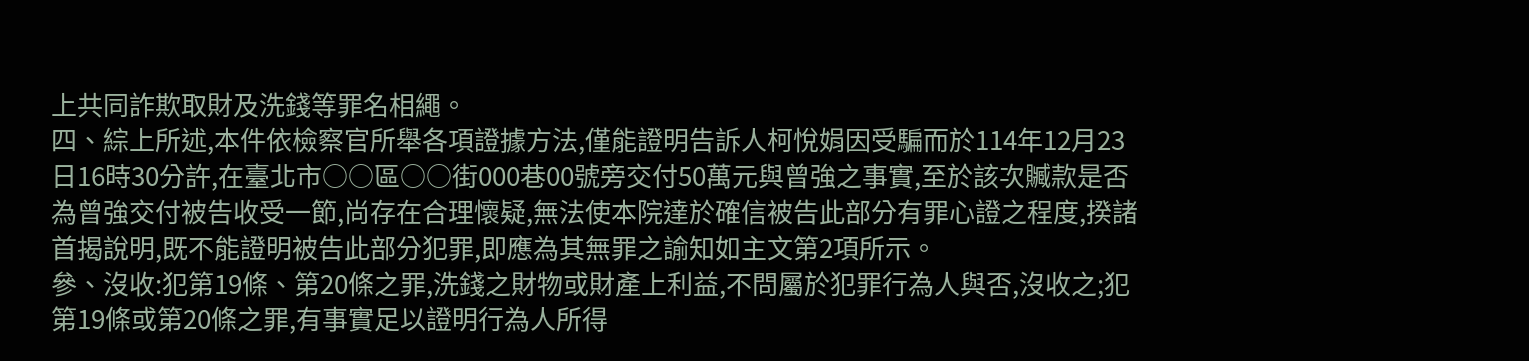上共同詐欺取財及洗錢等罪名相繩。
四、綜上所述,本件依檢察官所舉各項證據方法,僅能證明告訴人柯悅娟因受騙而於114年12月23日16時30分許,在臺北市○○區○○街000巷00號旁交付50萬元與曾強之事實,至於該次贓款是否為曾強交付被告收受一節,尚存在合理懷疑,無法使本院達於確信被告此部分有罪心證之程度,揆諸首揭說明,既不能證明被告此部分犯罪,即應為其無罪之諭知如主文第2項所示。
參、沒收:犯第19條、第20條之罪,洗錢之財物或財產上利益,不問屬於犯罪行為人與否,沒收之;犯第19條或第20條之罪,有事實足以證明行為人所得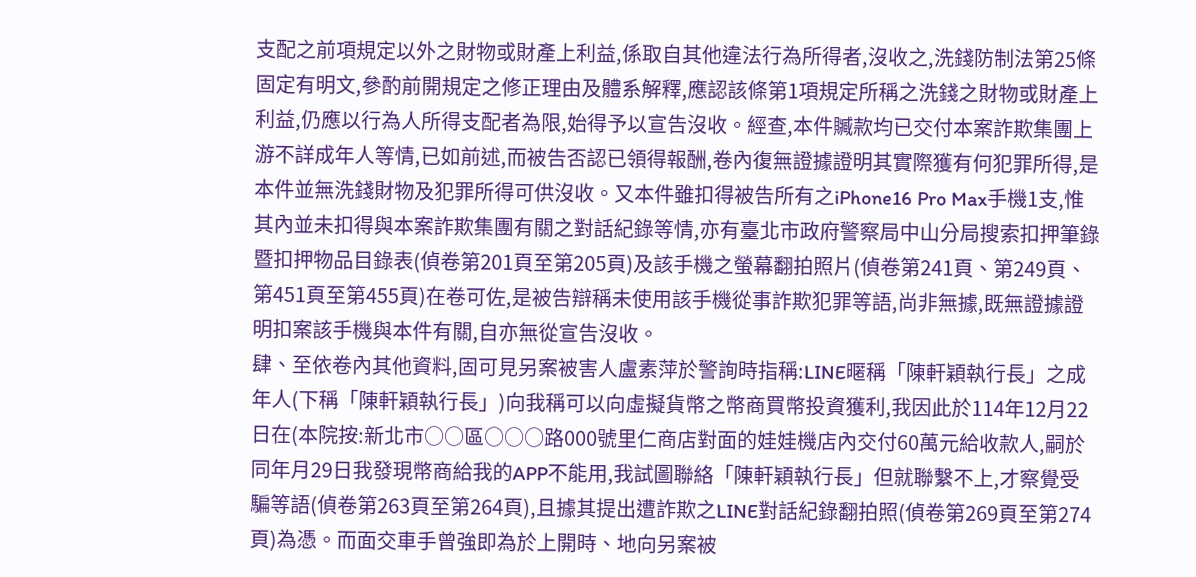支配之前項規定以外之財物或財產上利益,係取自其他違法行為所得者,沒收之,洗錢防制法第25條固定有明文,參酌前開規定之修正理由及體系解釋,應認該條第1項規定所稱之洗錢之財物或財產上利益,仍應以行為人所得支配者為限,始得予以宣告沒收。經查,本件贓款均已交付本案詐欺集團上游不詳成年人等情,已如前述,而被告否認已領得報酬,卷內復無證據證明其實際獲有何犯罪所得,是本件並無洗錢財物及犯罪所得可供沒收。又本件雖扣得被告所有之iPhone16 Pro Max手機1支,惟其內並未扣得與本案詐欺集團有關之對話紀錄等情,亦有臺北市政府警察局中山分局搜索扣押筆錄暨扣押物品目錄表(偵卷第201頁至第205頁)及該手機之螢幕翻拍照片(偵卷第241頁、第249頁、第451頁至第455頁)在卷可佐,是被告辯稱未使用該手機從事詐欺犯罪等語,尚非無據,既無證據證明扣案該手機與本件有關,自亦無從宣告沒收。
肆、至依卷內其他資料,固可見另案被害人盧素萍於警詢時指稱:LINE暱稱「陳軒穎執行長」之成年人(下稱「陳軒穎執行長」)向我稱可以向虛擬貨幣之幣商買幣投資獲利,我因此於114年12月22日在(本院按:新北市○○區○○○路000號里仁商店對面的娃娃機店內交付60萬元給收款人,嗣於同年月29日我發現幣商給我的APP不能用,我試圖聯絡「陳軒穎執行長」但就聯繫不上,才察覺受騙等語(偵卷第263頁至第264頁),且據其提出遭詐欺之LINE對話紀錄翻拍照(偵卷第269頁至第274頁)為憑。而面交車手曾強即為於上開時、地向另案被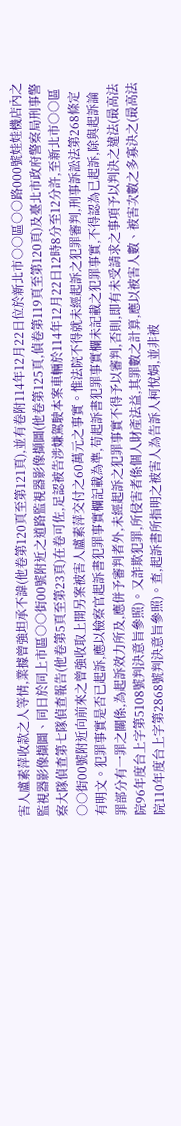害人盧素萍收款之人等情,業據曾強坦承不諱(他卷第120頁至第121頁),並有卷附114年12月22日位於新北市○○區○○路000號娃娃機店內之監視器影像擷圖、同日於同上市區○○街00號附近之道路監視器影像擷圖(他卷第125頁,偵卷第119頁至第120頁)及臺北市政府警察局刑事警察大隊偵查第七隊偵查報告(他卷第5頁至第23頁)在卷可佐,足認被告涉嫌駕駛本案車輛於114年12月22日12時8分至12分許,至新北市○○區○○街00號附近向前來之曾強收取上開另案被害人盧素萍交付之60萬元之事實。惟法院不得就未經起訴之犯罪審判,刑事訴訟法第268條定有明文。犯罪事實是否已起訴,應以檢察官起訴書犯罪事實欄記載為準,苟起訴書犯罪事實欄未記載之犯罪事實,不得認為已起訴,除與起訴論罪部分有一罪之關係,為起訴效力所及,應併予審判者外,未經起訴之犯罪事實不得予以審判,否則,即有未受請求之事項予以判決之違法(最高法院96年度台上字第5108號判決意旨參照)。又詐欺犯罪,所侵害者係個人財產法益,其罪數之計算,應以被害人數、被害次數之多寡決之(最高法院110年度台上字第2868號判決意旨參照)。查,起訴書所指明之被害人為告訴人柯悅娟,並非被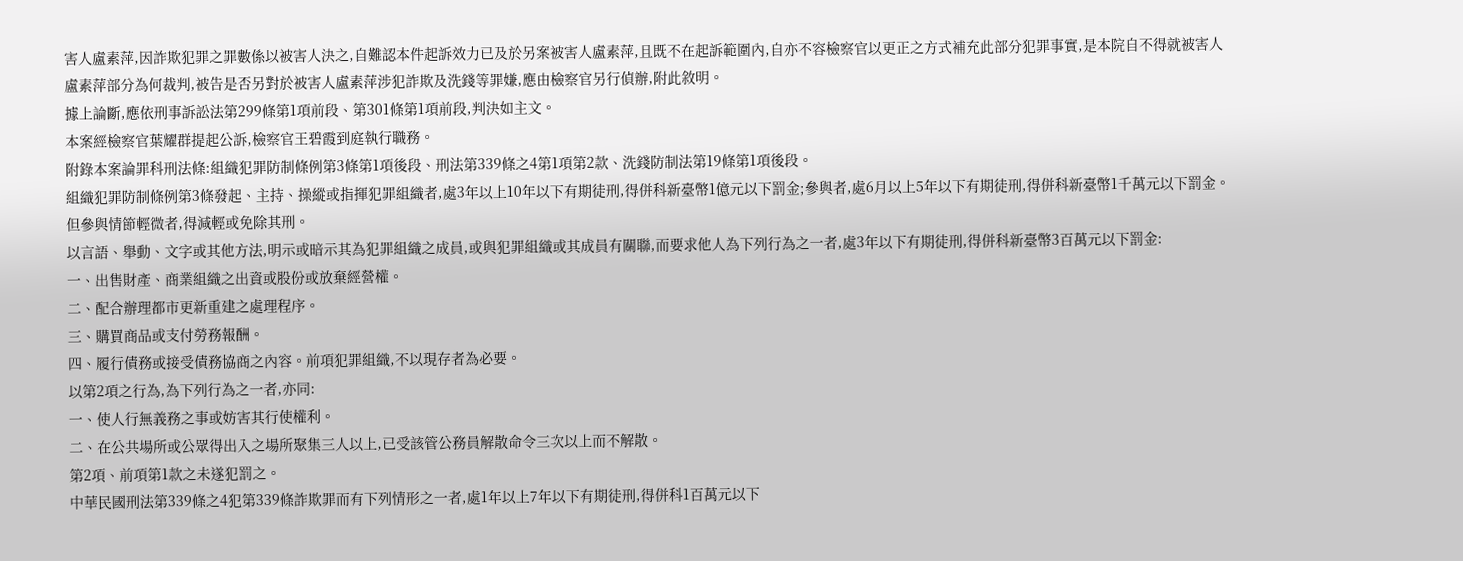害人盧素萍,因詐欺犯罪之罪數係以被害人決之,自難認本件起訴效力已及於另案被害人盧素萍,且既不在起訴範圍內,自亦不容檢察官以更正之方式補充此部分犯罪事實,是本院自不得就被害人盧素萍部分為何裁判,被告是否另對於被害人盧素萍涉犯詐欺及洗錢等罪嫌,應由檢察官另行偵辦,附此敘明。
據上論斷,應依刑事訴訟法第299條第1項前段、第301條第1項前段,判決如主文。
本案經檢察官葉耀群提起公訴,檢察官王碧霞到庭執行職務。
附錄本案論罪科刑法條:組織犯罪防制條例第3條第1項後段、刑法第339條之4第1項第2款、洗錢防制法第19條第1項後段。
組織犯罪防制條例第3條發起、主持、操縱或指揮犯罪組織者,處3年以上10年以下有期徒刑,得併科新臺幣1億元以下罰金;參與者,處6月以上5年以下有期徒刑,得併科新臺幣1千萬元以下罰金。但參與情節輕微者,得減輕或免除其刑。
以言語、舉動、文字或其他方法,明示或暗示其為犯罪組織之成員,或與犯罪組織或其成員有關聯,而要求他人為下列行為之一者,處3年以下有期徒刑,得併科新臺幣3百萬元以下罰金:
一、出售財產、商業組織之出資或股份或放棄經營權。
二、配合辦理都市更新重建之處理程序。
三、購買商品或支付勞務報酬。
四、履行債務或接受債務協商之內容。前項犯罪組織,不以現存者為必要。
以第2項之行為,為下列行為之一者,亦同:
一、使人行無義務之事或妨害其行使權利。
二、在公共場所或公眾得出入之場所聚集三人以上,已受該管公務員解散命令三次以上而不解散。
第2項、前項第1款之未遂犯罰之。
中華民國刑法第339條之4犯第339條詐欺罪而有下列情形之一者,處1年以上7年以下有期徒刑,得併科1百萬元以下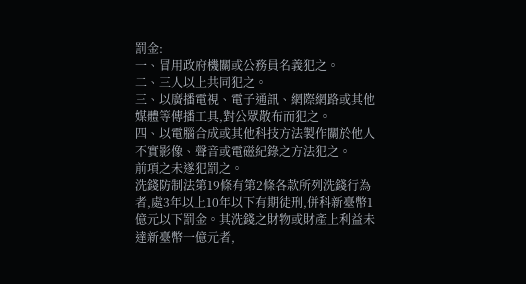罰金:
一、冒用政府機關或公務員名義犯之。
二、三人以上共同犯之。
三、以廣播電視、電子通訊、網際網路或其他媒體等傳播工具,對公眾散布而犯之。
四、以電腦合成或其他科技方法製作關於他人不實影像、聲音或電磁紀錄之方法犯之。
前項之未遂犯罰之。
洗錢防制法第19條有第2條各款所列洗錢行為者,處3年以上10年以下有期徒刑,併科新臺幣1億元以下罰金。其洗錢之財物或財產上利益未達新臺幣一億元者,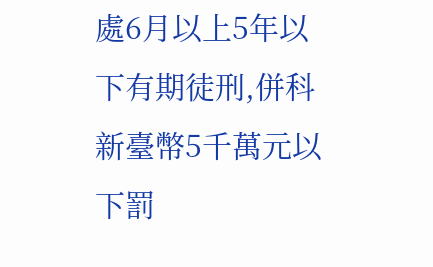處6月以上5年以下有期徒刑,併科新臺幣5千萬元以下罰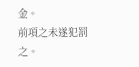金。
前項之未遂犯罰之。